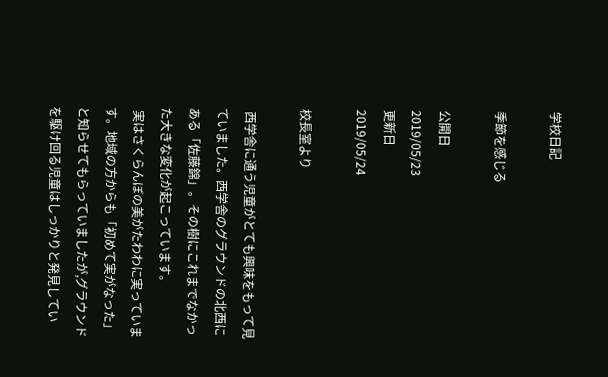学校日記

季節を感じる

公開日
2019/05/23
更新日
2019/05/24

校長室より

 西学舎に通う児童がとても興味をもって見ていました。西学舎のグラウンドの北西にある「佐藤錦」。その樹にこれまでなかった大きな変化が起こっています。
 実はさくらんぼの美がたわわに実っています。地域の方からも「初めて実がなった」と知らせてもらっていましたが,グラウンドを駆け回る児童はしっかりと発見してい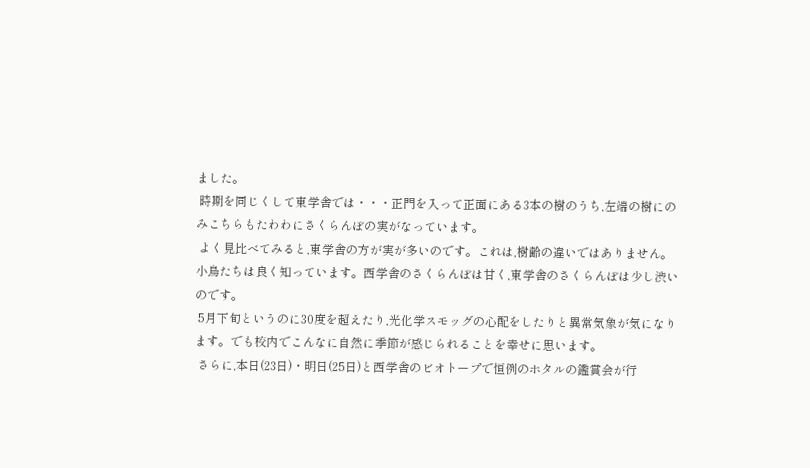ました。
 時期を同じくして東学舎では・・・正門を入って正面にある3本の樹のうち,左端の樹にのみこちらもたわわにさくらんぼの実がなっています。
 よく見比べてみると,東学舎の方が実が多いのです。これは,樹齢の違いではありません。小鳥たちは良く知っています。西学舎のさくらんぼは甘く,東学舎のさくらんぼは少し渋いのです。
 5月下旬というのに30度を超えたり,光化学スモッグの心配をしたりと異常気象が気になります。でも校内でこんなに自然に季節が感じられることを幸せに思います。
 さらに,本日(23日)・明日(25日)と西学舎のビオトープで恒例のホタルの鑑賞会が行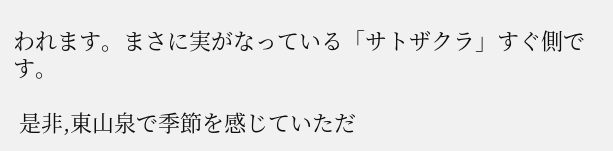われます。まさに実がなっている「サトザクラ」すぐ側です。

 是非,東山泉で季節を感じていただ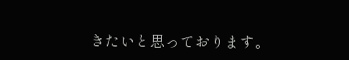きたいと思っております。